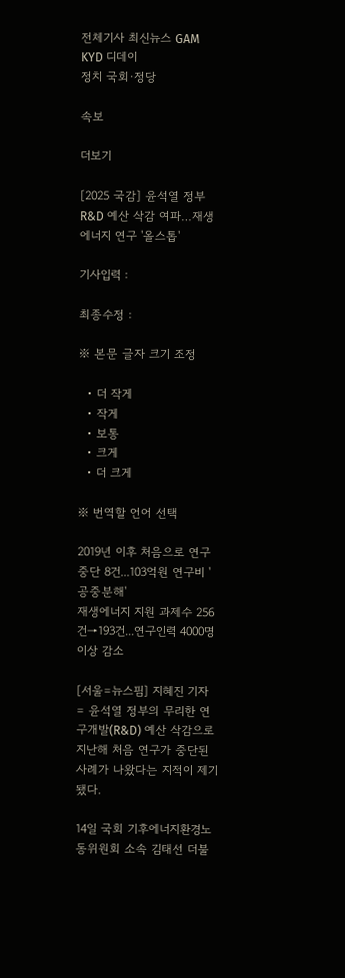전체기사 최신뉴스 GAM
KYD 디데이
정치 국회·정당

속보

더보기

[2025 국감] 윤석열 정부 R&D 예산 삭감 여파…재생에너지 연구 '올스톱'

기사입력 :

최종수정 :

※ 본문 글자 크기 조정

  • 더 작게
  • 작게
  • 보통
  • 크게
  • 더 크게

※ 번역할 언어 선택

2019년 이후 처음으로 연구 중단 8건...103억원 연구비 '공중분해'
재생에너지 지원 과제수 256건→193건...연구인력 4000명 이상 감소

[서울=뉴스핌] 지혜진 기자 = 윤석열 정부의 무리한 연구개발(R&D) 예산 삭감으로 지난해 처음 연구가 중단된 사례가 나왔다는 지적이 제기됐다.

14일 국회 기후에너지환경노동위원회 소속 김태선 더불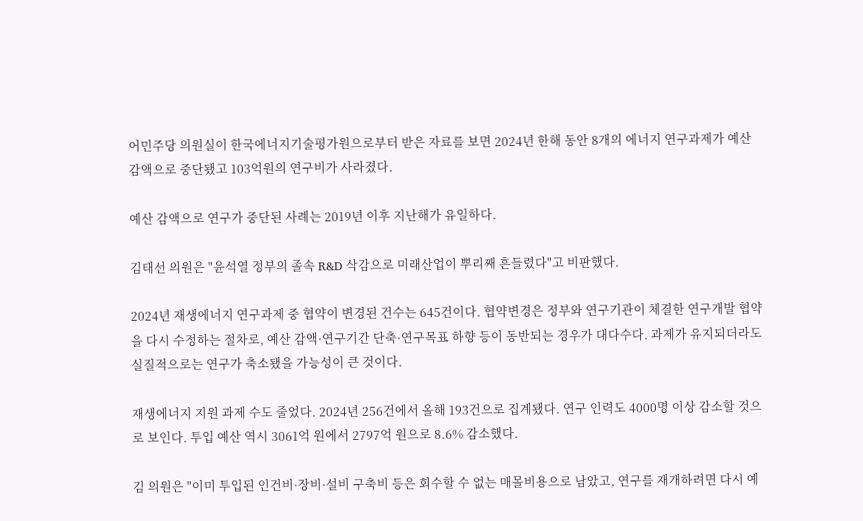어민주당 의원실이 한국에너지기술평가원으로부터 받은 자료를 보면 2024년 한해 동안 8개의 에너지 연구과제가 예산 감액으로 중단됐고 103억원의 연구비가 사라졌다.

예산 감액으로 연구가 중단된 사례는 2019년 이후 지난해가 유일하다.

김태선 의원은 "윤석열 정부의 졸속 R&D 삭감으로 미래산업이 뿌리째 흔들렸다"고 비판했다.

2024년 재생에너지 연구과제 중 협약이 변경된 건수는 645건이다. 협약변경은 정부와 연구기관이 체결한 연구개발 협약을 다시 수정하는 절차로, 예산 감액·연구기간 단축·연구목표 하향 등이 동반되는 경우가 대다수다. 과제가 유지되더라도 실질적으로는 연구가 축소됐을 가능성이 큰 것이다.

재생에너지 지원 과제 수도 줄었다. 2024년 256건에서 올해 193건으로 집계됐다. 연구 인력도 4000명 이상 감소할 것으로 보인다. 투입 예산 역시 3061억 원에서 2797억 원으로 8.6% 감소했다.

김 의원은 "이미 투입된 인건비·장비·설비 구축비 등은 회수할 수 없는 매몰비용으로 남았고, 연구를 재개하려면 다시 예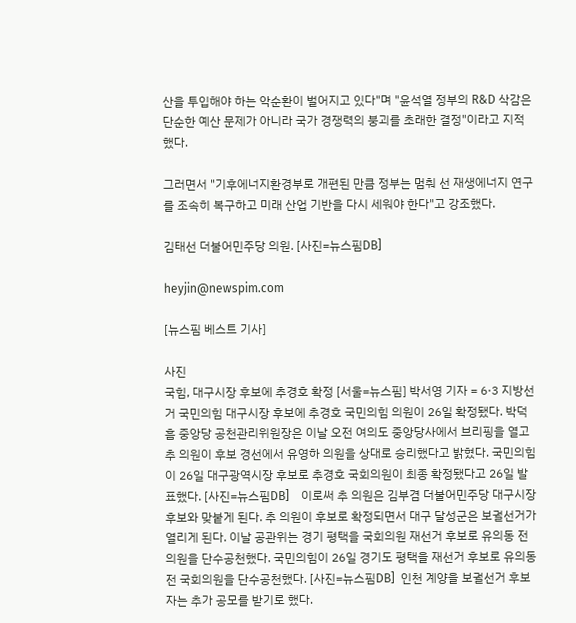산을 투입해야 하는 악순환이 벌어지고 있다"며 "윤석열 정부의 R&D 삭감은 단순한 예산 문제가 아니라 국가 경쟁력의 붕괴를 초래한 결정"이라고 지적했다.

그러면서 "기후에너지환경부로 개편된 만큼 정부는 멈춰 선 재생에너지 연구를 조속히 복구하고 미래 산업 기반을 다시 세워야 한다"고 강조했다.

김태선 더불어민주당 의원. [사진=뉴스핌DB]

heyjin@newspim.com

[뉴스핌 베스트 기사]

사진
국힘, 대구시장 후보에 추경호 확정 [서울=뉴스핌] 박서영 기자 = 6·3 지방선거 국민의힘 대구시장 후보에 추경호 국민의힘 의원이 26일 확정됐다. 박덕흠 중앙당 공천관리위원장은 이날 오전 여의도 중앙당사에서 브리핑을 열고 추 의원이 후보 경선에서 유영하 의원을 상대로 승리했다고 밝혔다. 국민의힘이 26일 대구광역시장 후보로 추경호 국회의원이 최종 확정됐다고 26일 발표했다. [사진=뉴스핌DB]    이로써 추 의원은 김부겸 더불어민주당 대구시장 후보와 맞붙게 된다. 추 의원이 후보로 확정되면서 대구 달성군은 보궐선거가 열리게 된다. 이날 공관위는 경기 평택을 국회의원 재선거 후보로 유의동 전 의원을 단수공천했다. 국민의힘이 26일 경기도 평택을 재선거 후보로 유의동 전 국회의원을 단수공천했다. [사진=뉴스핌DB]  인천 계양을 보궐선거 후보자는 추가 공모를 받기로 했다.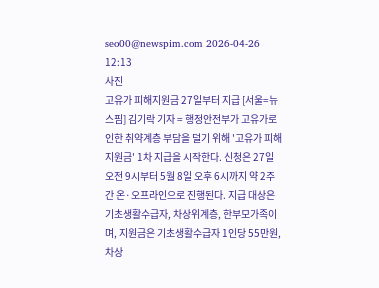seo00@newspim.com 2026-04-26 12:13
사진
고유가 피해지원금 27일부터 지급 [서울=뉴스핌] 김기락 기자 = 행정안전부가 고유가로 인한 취약계층 부담을 덜기 위해 '고유가 피해지원금' 1차 지급을 시작한다. 신청은 27일 오전 9시부터 5월 8일 오후 6시까지 약 2주간 온·오프라인으로 진행된다. 지급 대상은 기초생활수급자, 차상위계층, 한부모가족이며, 지원금은 기초생활수급자 1인당 55만원, 차상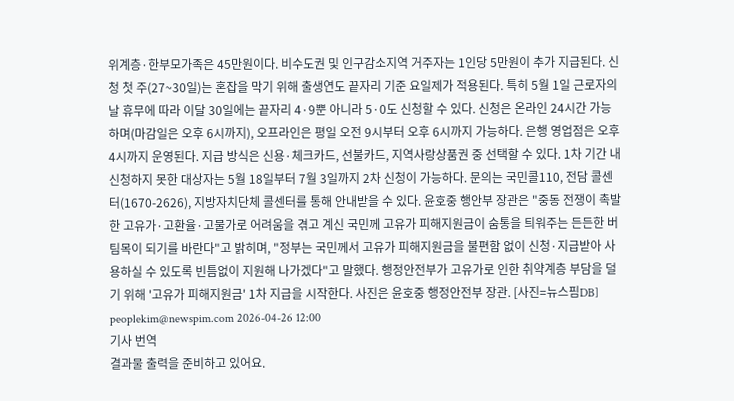위계층·한부모가족은 45만원이다. 비수도권 및 인구감소지역 거주자는 1인당 5만원이 추가 지급된다. 신청 첫 주(27~30일)는 혼잡을 막기 위해 출생연도 끝자리 기준 요일제가 적용된다. 특히 5월 1일 근로자의 날 휴무에 따라 이달 30일에는 끝자리 4·9뿐 아니라 5·0도 신청할 수 있다. 신청은 온라인 24시간 가능하며(마감일은 오후 6시까지), 오프라인은 평일 오전 9시부터 오후 6시까지 가능하다. 은행 영업점은 오후 4시까지 운영된다. 지급 방식은 신용·체크카드, 선불카드, 지역사랑상품권 중 선택할 수 있다. 1차 기간 내 신청하지 못한 대상자는 5월 18일부터 7월 3일까지 2차 신청이 가능하다. 문의는 국민콜110, 전담 콜센터(1670-2626), 지방자치단체 콜센터를 통해 안내받을 수 있다. 윤호중 행안부 장관은 "중동 전쟁이 촉발한 고유가·고환율·고물가로 어려움을 겪고 계신 국민께 고유가 피해지원금이 숨통을 틔워주는 든든한 버팀목이 되기를 바란다"고 밝히며, "정부는 국민께서 고유가 피해지원금을 불편함 없이 신청·지급받아 사용하실 수 있도록 빈틈없이 지원해 나가겠다"고 말했다. 행정안전부가 고유가로 인한 취약계층 부담을 덜기 위해 '고유가 피해지원금' 1차 지급을 시작한다. 사진은 윤호중 행정안전부 장관. [사진=뉴스핌DB] peoplekim@newspim.com 2026-04-26 12:00
기사 번역
결과물 출력을 준비하고 있어요.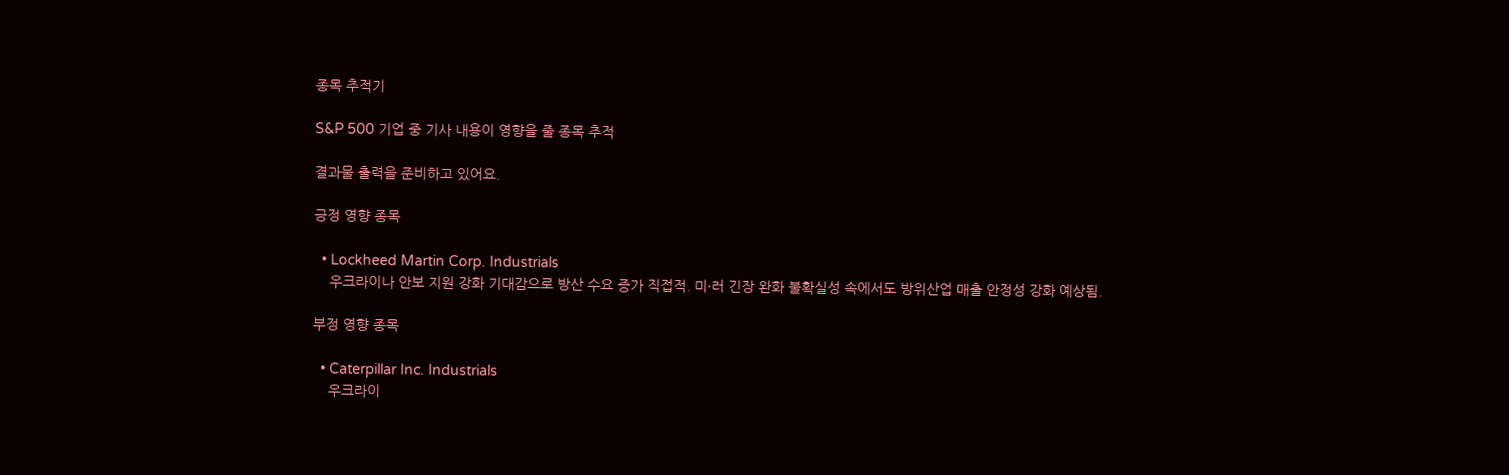종목 추적기

S&P 500 기업 중 기사 내용이 영향을 줄 종목 추적

결과물 출력을 준비하고 있어요.

긍정 영향 종목

  • Lockheed Martin Corp. Industrials
    우크라이나 안보 지원 강화 기대감으로 방산 수요 증가 직접적. 미·러 긴장 완화 불확실성 속에서도 방위산업 매출 안정성 강화 예상됨.

부정 영향 종목

  • Caterpillar Inc. Industrials
    우크라이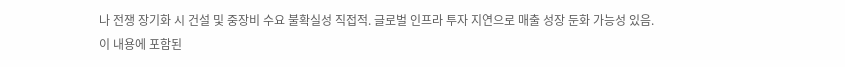나 전쟁 장기화 시 건설 및 중장비 수요 불확실성 직접적. 글로벌 인프라 투자 지연으로 매출 성장 둔화 가능성 있음.
이 내용에 포함된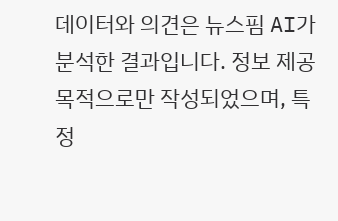데이터와 의견은 뉴스핌 AI가 분석한 결과입니다. 정보 제공 목적으로만 작성되었으며, 특정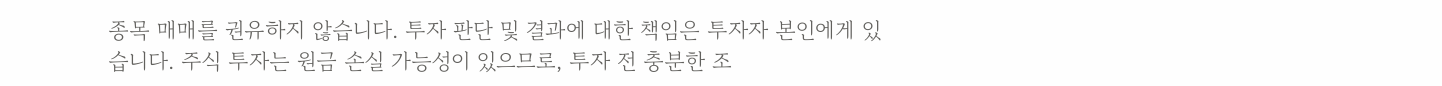종목 매매를 권유하지 않습니다. 투자 판단 및 결과에 대한 책임은 투자자 본인에게 있습니다. 주식 투자는 원금 손실 가능성이 있으므로, 투자 전 충분한 조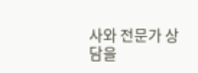사와 전문가 상담을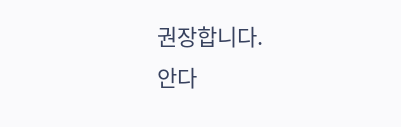권장합니다.
안다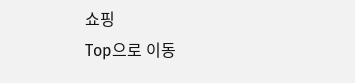쇼핑
Top으로 이동